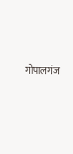गोपालगंज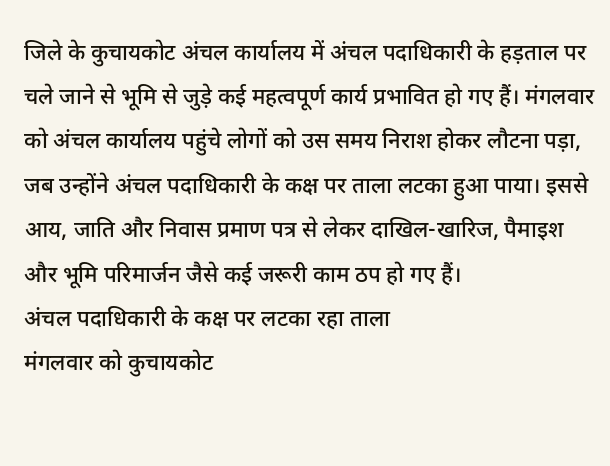जिले के कुचायकोट अंचल कार्यालय में अंचल पदाधिकारी के हड़ताल पर चले जाने से भूमि से जुड़े कई महत्वपूर्ण कार्य प्रभावित हो गए हैं। मंगलवार को अंचल कार्यालय पहुंचे लोगों को उस समय निराश होकर लौटना पड़ा, जब उन्होंने अंचल पदाधिकारी के कक्ष पर ताला लटका हुआ पाया। इससे आय, जाति और निवास प्रमाण पत्र से लेकर दाखिल-खारिज, पैमाइश और भूमि परिमार्जन जैसे कई जरूरी काम ठप हो गए हैं।
अंचल पदाधिकारी के कक्ष पर लटका रहा ताला
मंगलवार को कुचायकोट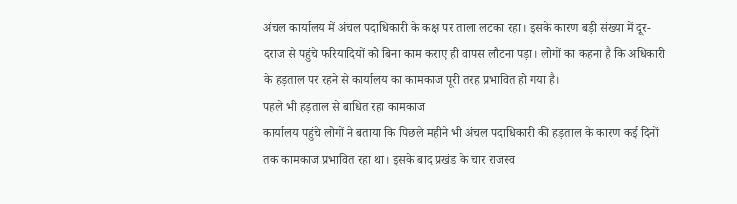अंचल कार्यालय में अंचल पदाधिकारी के कक्ष पर ताला लटका रहा। इसके कारण बड़ी संख्या में दूर-दराज से पहुंचे फरियादियों को बिना काम कराए ही वापस लौटना पड़ा। लोगों का कहना है कि अधिकारी के हड़ताल पर रहने से कार्यालय का कामकाज पूरी तरह प्रभावित हो गया है।
पहले भी हड़ताल से बाधित रहा कामकाज
कार्यालय पहुंचे लोगों ने बताया कि पिछले महीने भी अंचल पदाधिकारी की हड़ताल के कारण कई दिनों तक कामकाज प्रभावित रहा था। इसके बाद प्रखंड के चार राजस्व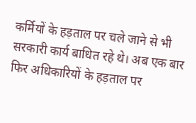कर्मियों के हड़ताल पर चले जाने से भी सरकारी कार्य बाधित रहे थे। अब एक बार फिर अधिकारियों के हड़ताल पर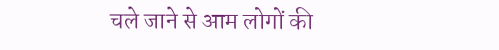चले जाने से आम लोगों की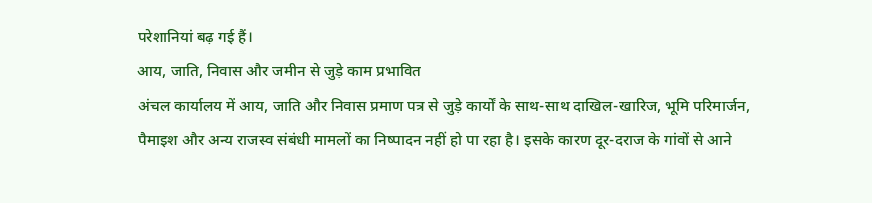परेशानियां बढ़ गई हैं।
आय, जाति, निवास और जमीन से जुड़े काम प्रभावित
अंचल कार्यालय में आय, जाति और निवास प्रमाण पत्र से जुड़े कार्यों के साथ-साथ दाखिल-खारिज, भूमि परिमार्जन, पैमाइश और अन्य राजस्व संबंधी मामलों का निष्पादन नहीं हो पा रहा है। इसके कारण दूर-दराज के गांवों से आने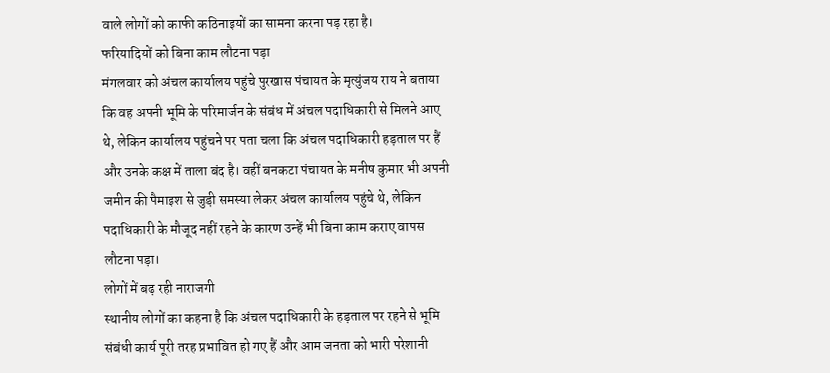वाले लोगों को काफी कठिनाइयों का सामना करना पड़ रहा है।
फरियादियों को बिना काम लौटना पड़ा
मंगलवार को अंचल कार्यालय पहुंचे पुरखास पंचायत के मृत्युंजय राय ने बताया कि वह अपनी भूमि के परिमार्जन के संबंध में अंचल पदाधिकारी से मिलने आए थे, लेकिन कार्यालय पहुंचने पर पता चला कि अंचल पदाधिकारी हड़ताल पर हैं और उनके कक्ष में ताला बंद है। वहीं बनकटा पंचायत के मनीष कुमार भी अपनी जमीन की पैमाइश से जुड़ी समस्या लेकर अंचल कार्यालय पहुंचे थे, लेकिन पदाधिकारी के मौजूद नहीं रहने के कारण उन्हें भी बिना काम कराए वापस लौटना पड़ा।
लोगों में बढ़ रही नाराजगी
स्थानीय लोगों का कहना है कि अंचल पदाधिकारी के हड़ताल पर रहने से भूमि संबंधी कार्य पूरी तरह प्रभावित हो गए हैं और आम जनता को भारी परेशानी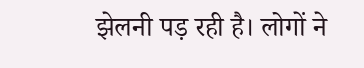झेलनी पड़ रही है। लोगों ने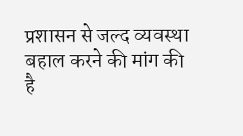प्रशासन से जल्द व्यवस्था बहाल करने की मांग की है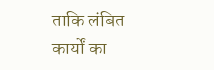ताकि लंबित कार्यों का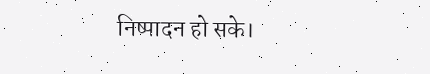निष्पादन हो सके।